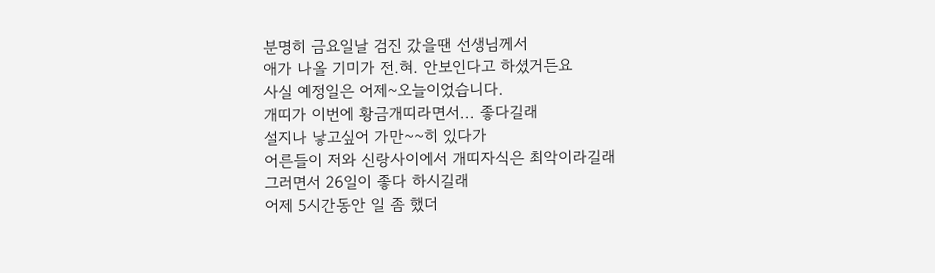분명히 금요일날 검진 갔을땐 선생님께서
애가 나올 기미가 전.혀. 안보인다고 하셨거든요
사실 예정일은 어제~오늘이었습니다.
개띠가 이번에 황금개띠라면서... 좋다길래
설지나 낳고싶어 가만~~히 있다가
어른들이 저와 신랑사이에서 개띠자식은 최악이라길래
그러면서 26일이 좋다 하시길래
어제 5시간동안 일 좀 했더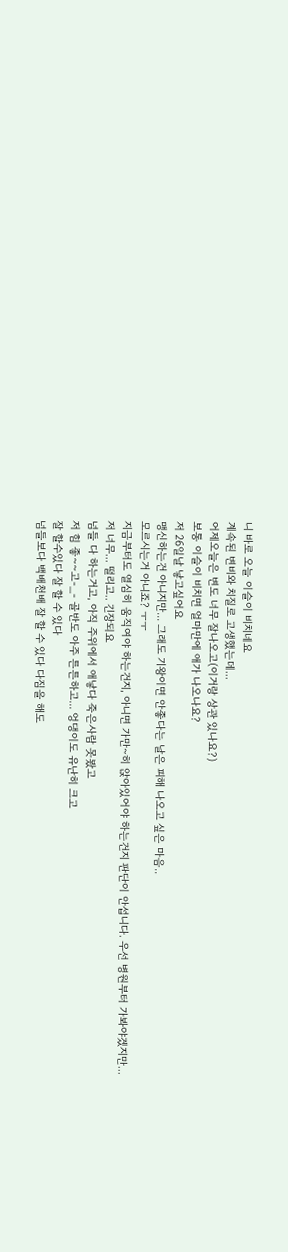니 바로 오늘 이슬이 비치네요
계속된 변비와 치질로 고생했는데...
어제오늘은 변도 너무 잘나오고(이거랑 상관 있나요?)
보통 이슬이 비치면 얼마만에 애가 나오나요?
저 26일날 낳고싶어요
맹신하는건 아니지만... 그래도 기왕이면 안좋다는 날은 피해 나오고 싶은 마음..
모르시는거 아니죠? ㅜㅜ
지금부터도 열심히 움직여야 하는건지, 아니면 가만~히 앉아있어야 하는건지 판단이 안섭니다. 우선 병원부터 가봐야겠지만...
저 너무... 떨리고.. 긴장되요
넘들 다 하는거고, 아직 주위에서 애낳다 죽은사람 못봤고
저 힘 좋~~고-_- 골반도 아주 튼튼하고... 엉댕이도 유난히 크고
잘 할수있다 잘 할 수 있다
넘들보다 백배천배 잘 할 수 있다 다짐을 해도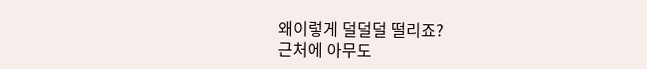왜이렇게 덜덜덜 떨리죠?
근처에 아무도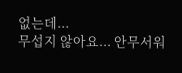없는데...
무섭지 않아요... 안무서워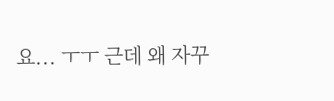요... ㅜㅜ 근데 왜 자꾸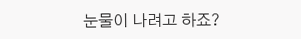눈물이 나려고 하죠?